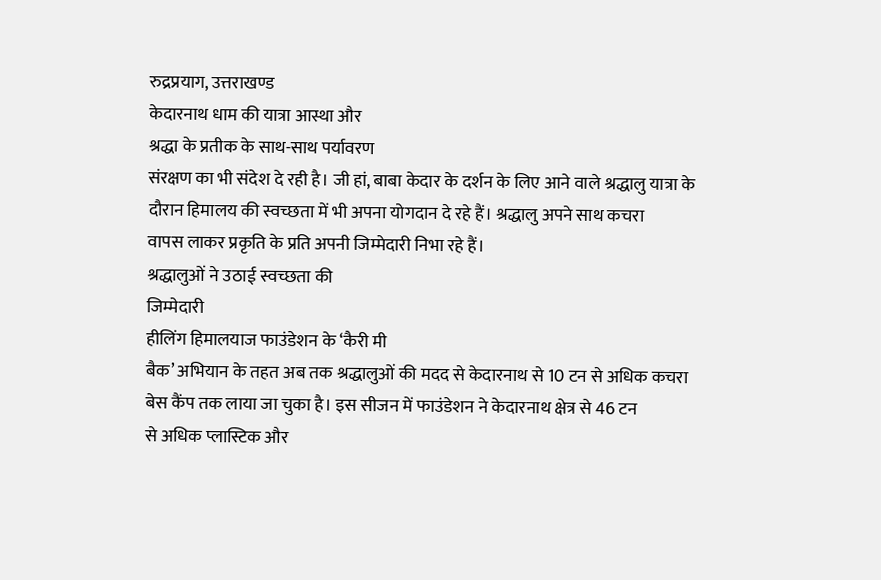रुद्रप्रयाग, उत्तराखण्ड
केदारनाथ धाम की यात्रा आस्था और
श्रद्धा के प्रतीक के साथ-साथ पर्यावरण
संरक्षण का भी संदेश दे रही है। जी हां, बाबा केदार के दर्शन के लिए आने वाले श्रद्धालु यात्रा के
दौरान हिमालय की स्वच्छता में भी अपना योगदान दे रहे हैं। श्रद्धालु अपने साथ कचरा
वापस लाकर प्रकृति के प्रति अपनी जिम्मेदारी निभा रहे हैं।
श्रद्धालुओं ने उठाई स्वच्छता की
जिम्मेदारी
हीलिंग हिमालयाज फाउंडेशन के ‘कैरी मी
बैक’ अभियान के तहत अब तक श्रद्धालुओं की मदद से केदारनाथ से 10 टन से अधिक कचरा
बेस कैंप तक लाया जा चुका है। इस सीजन में फाउंडेशन ने केदारनाथ क्षेत्र से 46 टन
से अधिक प्लास्टिक और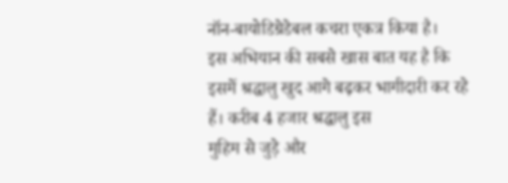नॉन-बायोडिग्रेडेबल कचरा एकत्र किया है।
इस अभियान की सबसे खास बात यह है कि
इसमें श्रद्धालु खुद आगे बढ़कर भागीदारी कर रहे हैं। करीब 4 हजार श्रद्धालु इस
मुहिम से जुड़े और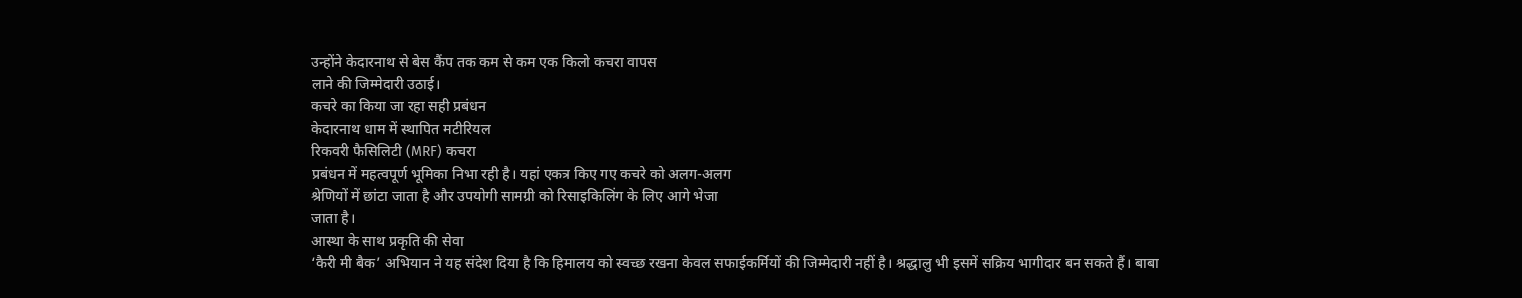उन्होंने केदारनाथ से बेस कैंप तक कम से कम एक किलो कचरा वापस
लाने की जिम्मेदारी उठाई।
कचरे का किया जा रहा सही प्रबंधन
केदारनाथ धाम में स्थापित मटीरियल
रिकवरी फैसिलिटी (MRF) कचरा
प्रबंधन में महत्वपूर्ण भूमिका निभा रही है। यहां एकत्र किए गए कचरे को अलग-अलग
श्रेणियों में छांटा जाता है और उपयोगी सामग्री को रिसाइकिलिंग के लिए आगे भेजा
जाता है।
आस्था के साथ प्रकृति की सेवा
‘कैरी मी बैक’ अभियान ने यह संदेश दिया है कि हिमालय को स्वच्छ रखना केवल सफाईकर्मियों की जिम्मेदारी नहीं है। श्रद्धालु भी इसमें सक्रिय भागीदार बन सकते हैं। बाबा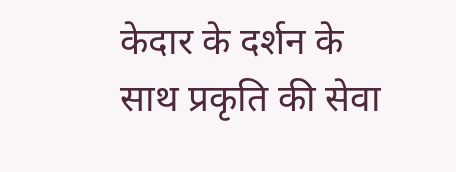केदार के दर्शन के साथ प्रकृति की सेवा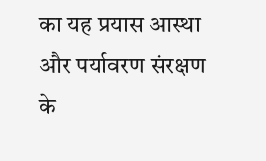का यह प्रयास आस्था और पर्यावरण संरक्षण के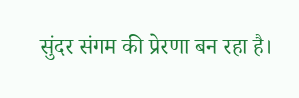सुंदर संगम की प्रेरणा बन रहा है।